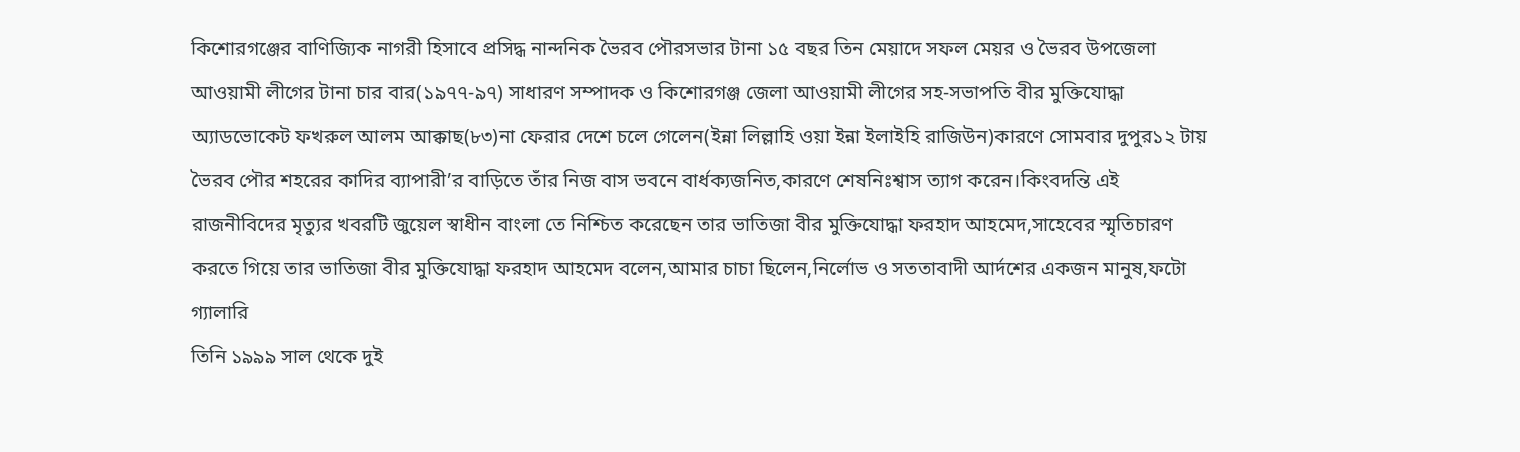কিশোরগঞ্জের বাণিজ্যিক নাগরী হিসাবে প্রসিদ্ধ নান্দনিক ভৈরব পৌরসভার টানা ১৫ বছর তিন মেয়াদে সফল মেয়র ও ভৈরব উপজেলা আওয়ামী লীগের টানা চার বার(১৯৭৭-৯৭) সাধারণ সম্পাদক ও কিশোরগঞ্জ জেলা আওয়ামী লীগের সহ-সভাপতি বীর মুক্তিযোদ্ধা অ্যাডভোকেট ফখরুল আলম আক্কাছ(৮৩)না ফেরার দেশে চলে গেলেন(ইন্না লিল্লাহি ওয়া ইন্না ইলাইহি রাজিউন)কারণে সোমবার দুপুর১২ টায় ভৈরব পৌর শহরের কাদির ব্যাপারী’র বাড়িতে তাঁর নিজ বাস ভবনে বার্ধক্যজনিত,কারণে শেষনিঃশ্বাস ত্যাগ করেন।কিংবদন্তি এই রাজনীবিদের মৃত্যুর খবরটি জুয়েল স্বাধীন বাংলা তে নিশ্চিত করেছেন তার ভাতিজা বীর মুক্তিযোদ্ধা ফরহাদ আহমেদ,সাহেবের স্মৃতিচারণ করতে গিয়ে তার ভাতিজা বীর মুক্তিযোদ্ধা ফরহাদ আহমেদ বলেন,আমার চাচা ছিলেন,নির্লোভ ও সততাবাদী আর্দশের একজন মানুষ,ফটো গ্যালারি
তিনি ১৯৯৯ সাল থেকে দুই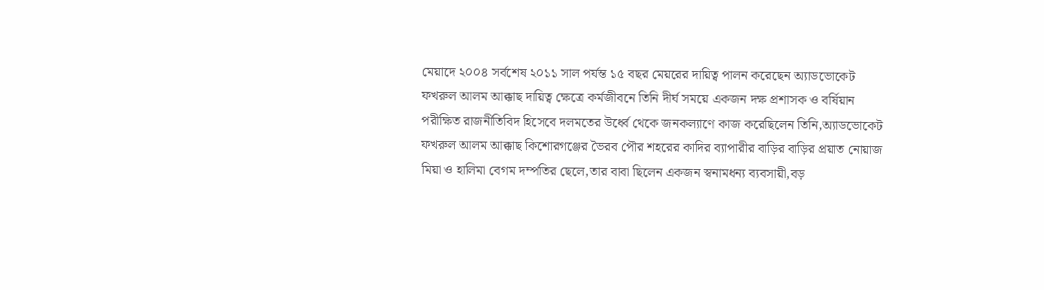মেয়াদে ২০০৪ সর্বশেষ ২০১১ সাল পর্যন্ত ১৫ বছর মেয়রের দায়িত্ব পালন করেছেন অ্যাডভোকেট ফখরুল আলম আক্কাছ দায়িত্ব ক্ষেত্রে কর্মজীবনে তিনি দীর্ঘ সময়ে একজন দক্ষ প্রশাসক ও বর্ষিয়ান পরীক্ষিত রাজনীতিবিদ হিসেবে দলমতের উর্ধ্বে থেকে জনকল্যাণে কাজ করেছিলেন তিনি,অ্যাডভোকেট ফখরুল আলম আক্কাছ কিশোরগঞ্জের ভৈরব পৌর শহরের কাদির ব্যাপারীর বাড়ির বাড়ির প্রয়াত নোয়াজ মিয়া ও হালিমা বেগম দম্পতির ছেলে,তার বাবা ছিলেন একজন স্বনামধন্য ব্যবসায়ী,বড়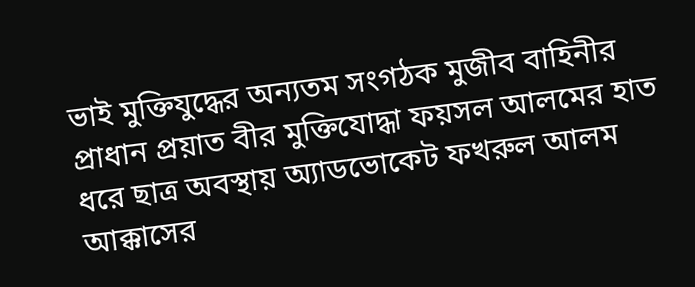ভাই মুক্তিযুদ্ধের অন্যতম সংগঠক মুজীব বাহিনীর প্রাধান প্রয়াত বীর মুক্তিযোদ্ধা ফয়সল আলমের হাত ধরে ছাত্র অবস্থায় অ্যাডভোকেট ফখরুল আলম আক্কাসের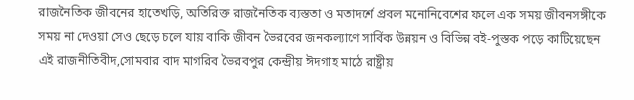রাজনৈতিক জীবনের হাতেখড়ি, অতিরিক্ত রাজনৈতিক ব্যস্ততা ও মতাদর্শে প্রবল মনোনিবেশের ফলে এক সময় জীবনসঙ্গীকে সময় না দেওয়া সেও ছেড়ে চলে যায় বাকি জীবন ভৈরবের জনকল্যাণে সার্বিক উন্নয়ন ও বিভিন্ন বই-পুস্তক পড়ে কাটিয়েছেন এই রাজনীতিবীদ,সোমবার বাদ মাগরিব ভৈরবপুর কেন্দ্রীয় ঈদগাহ মাঠে রাষ্ট্রীয়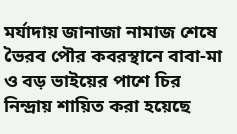মর্যাদায় জানাজা নামাজ শেষে ভৈরব পৌর কবরস্থানে বাবা-মা ও বড় ভাইয়ের পাশে চির নিন্দ্রায় শায়িত করা হয়েছে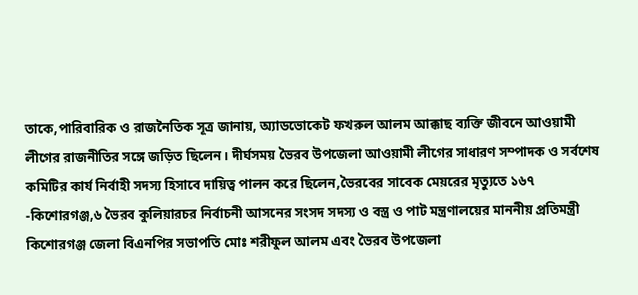তাকে,পারিবারিক ও রাজনৈতিক সূত্র জানায়, অ্যাডভোকেট ফখরুল আলম আক্কাছ ব্যক্তি জীবনে আওয়ামী লীগের রাজনীতির সঙ্গে জড়িত ছিলেন। দীর্ঘসময় ভৈরব উপজেলা আওয়ামী লীগের সাধারণ সম্পাদক ও সর্বশেষ কমিটির কার্য নির্বাহী সদস্য হিসাবে দায়িত্ব পালন করে ছিলেন,ভৈরবের সাবেক মেয়রের মৃত্যুতে ১৬৭ -কিশোরগঞ্জ,৬ ভৈরব কুলিয়ারচর নির্বাচনী আসনের সংসদ সদস্য ও বস্ত্র ও পাট মন্ত্রণালয়ের মাননীয় প্রতিমন্ত্রী কিশোরগঞ্জ জেলা বিএনপির সভাপতি মোঃ শরীফুল আলম এবং ভৈরব উপজেলা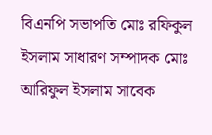বিএনপি সভাপতি মোঃ রফিকুল ইসলাম সাধারণ সম্পাদক মোঃ আরিফুল ইসলাম সাবেক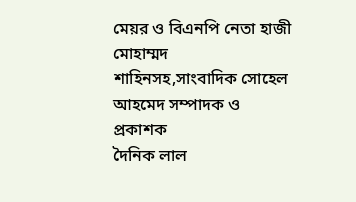মেয়র ও বিএনপি নেতা হাজী মোহাম্মদ শাহিনসহ,সাংবাদিক সোহেল আহমেদ সম্পাদক ও প্রকাশক
দৈনিক লাল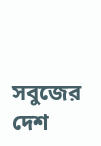সবুজের দেশ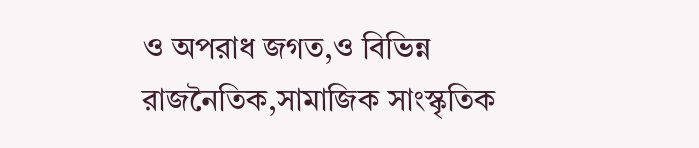ও অপরাধ জগত,ও বিভিন্ন রাজনৈতিক,সামাজিক সাংস্কৃতিক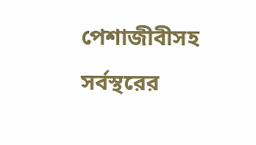পেশাজীবীসহ সর্বস্থরের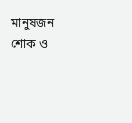মানুষজন শোক ও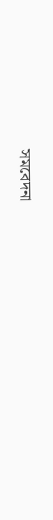সমবেদনা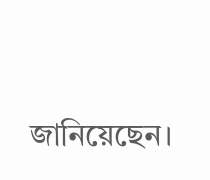জানিয়েছেন।